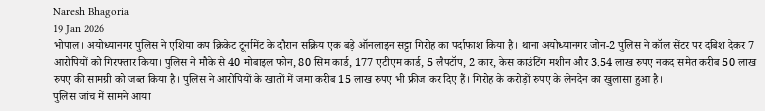Naresh Bhagoria
19 Jan 2026
भोपाल। अयोध्यानगर पुलिस ने एशिया कप क्रिकेट टूर्नामेंट के दौरान सक्रिय एक बड़े ऑनलाइन सट्टा गिरोह का पर्दाफाश किया है। थाना अयोध्यानगर जोन-2 पुलिस ने कॉल सेंटर पर दबिश देकर 7 आरोपियों को गिरफ्तार किया। पुलिस ने मौके से 40 मोबाइल फोन, 80 सिम कार्ड, 177 एटीएम कार्ड, 5 लैपटॉप, 2 कार, केस काउंटिंग मशीन और 3.54 लाख रुपए नकद समेत करीब 50 लाख रुपए की सामग्री को जब्त किया है। पुलिस ने आरोपियों के खातों में जमा करीब 15 लाख रुपए भी फ्रीज कर दिए हैं। गिरोह के करोड़ों रुपए के लेनदेन का खुलासा हुआ है।
पुलिस जांच में सामने आया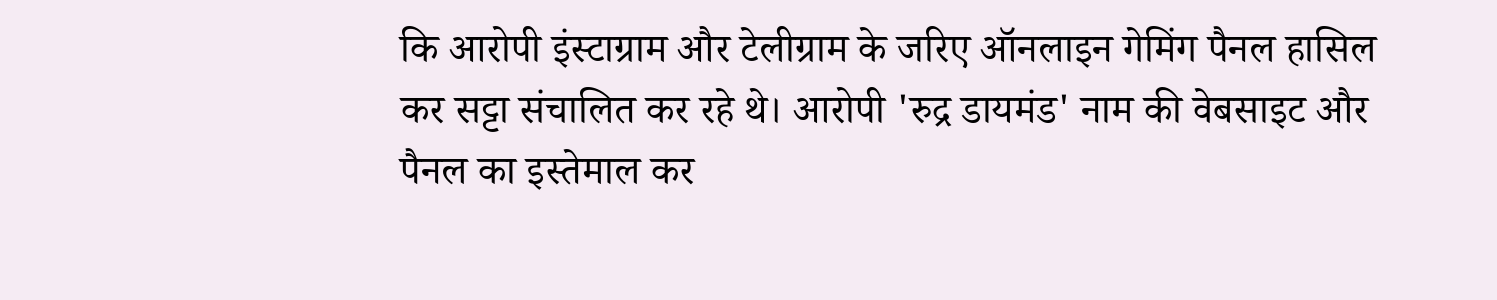कि आरोपी इंस्टाग्राम और टेलीग्राम के जरिए ऑनलाइन गेमिंग पैनल हासिल कर सट्टा संचालित कर रहे थे। आरोपी 'रुद्र डायमंड' नाम की वेबसाइट और पैनल का इस्तेमाल कर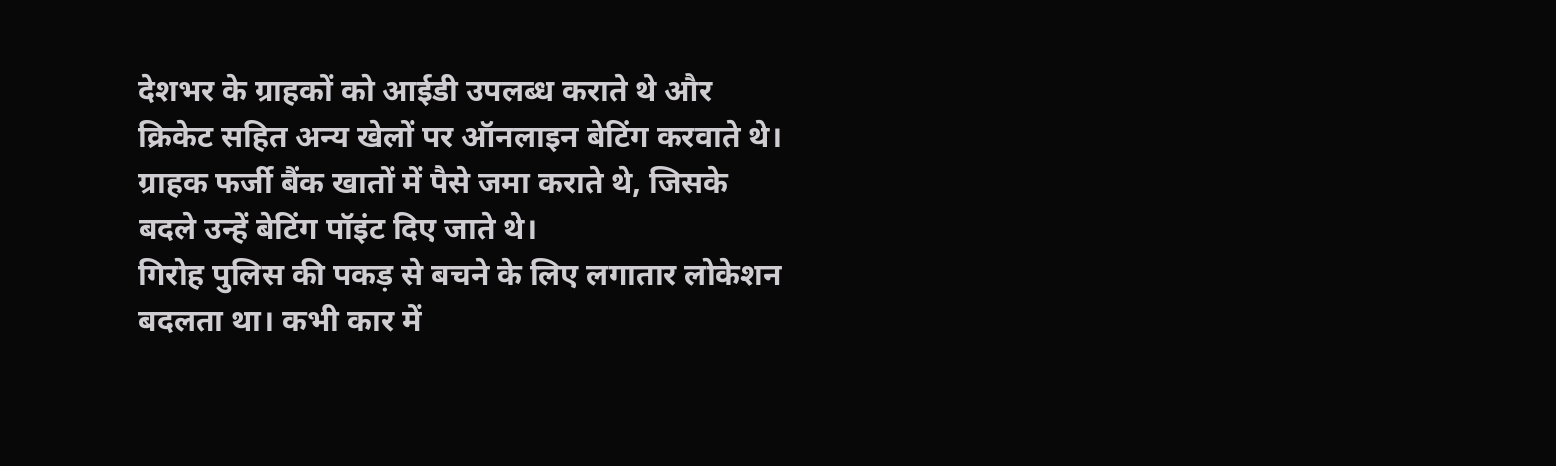देशभर के ग्राहकों को आईडी उपलब्ध कराते थे और क्रिकेट सहित अन्य खेलों पर ऑनलाइन बेटिंग करवाते थे। ग्राहक फर्जी बैंक खातों में पैसे जमा कराते थे, जिसके बदले उन्हें बेटिंग पॉइंट दिए जाते थे।
गिरोह पुलिस की पकड़ से बचने के लिए लगातार लोकेशन बदलता था। कभी कार में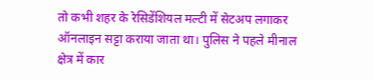तो कभी शहर के रेसिडेंशियल मल्टी में सेटअप लगाकर ऑनलाइन सट्टा कराया जाता था। पुलिस ने पहले मीनाल क्षेत्र में कार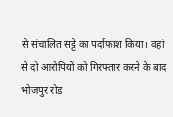से संचालित सट्टे का पर्दाफाश किया। वहां से दो आरोपियों को गिरफ्तार करने के बाद भोजपुर रोड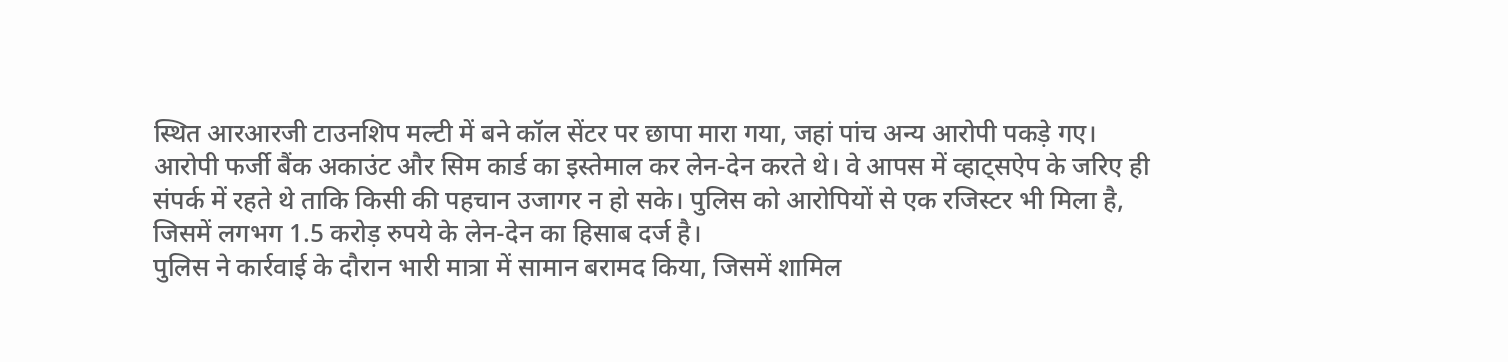स्थित आरआरजी टाउनशिप मल्टी में बने कॉल सेंटर पर छापा मारा गया, जहां पांच अन्य आरोपी पकड़े गए।
आरोपी फर्जी बैंक अकाउंट और सिम कार्ड का इस्तेमाल कर लेन-देन करते थे। वे आपस में व्हाट्सऐप के जरिए ही संपर्क में रहते थे ताकि किसी की पहचान उजागर न हो सके। पुलिस को आरोपियों से एक रजिस्टर भी मिला है, जिसमें लगभग 1.5 करोड़ रुपये के लेन-देन का हिसाब दर्ज है।
पुलिस ने कार्रवाई के दौरान भारी मात्रा में सामान बरामद किया, जिसमें शामिल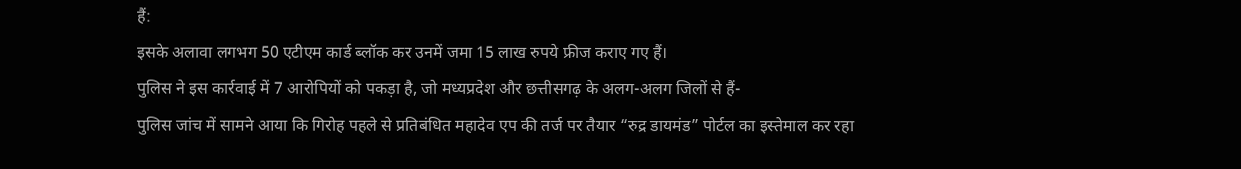हैं:
इसके अलावा लगभग 50 एटीएम कार्ड ब्लॉक कर उनमें जमा 15 लाख रुपये फ्रीज कराए गए हैं।
पुलिस ने इस कार्रवाई में 7 आरोपियों को पकड़ा है, जो मध्यप्रदेश और छत्तीसगढ़ के अलग-अलग जिलों से हैं-
पुलिस जांच में सामने आया कि गिरोह पहले से प्रतिबंधित महादेव एप की तर्ज पर तैयार “रुद्र डायमंड” पोर्टल का इस्तेमाल कर रहा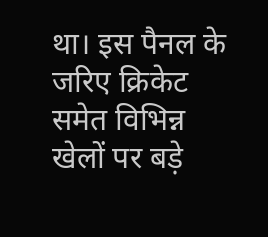था। इस पैनल के जरिए क्रिकेट समेत विभिन्न खेलों पर बड़े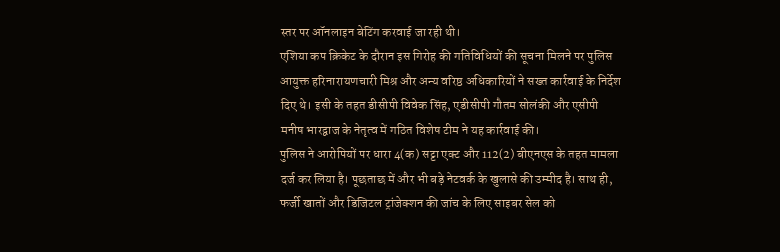स्तर पर ऑनलाइन बेटिंग करवाई जा रही थी।
एशिया कप क्रिकेट के दौरान इस गिरोह की गतिविधियों की सूचना मिलने पर पुलिस आयुक्त हरिनारायणचारी मिश्र और अन्य वरिष्ठ अधिकारियों ने सख्त कार्रवाई के निर्देश दिए थे। इसी के तहत डीसीपी विवेक सिंह, एडीसीपी गौतम सोलंकी और एसीपी मनीष भारद्वाज के नेतृत्व में गठित विशेष टीम ने यह कार्रवाई की।
पुलिस ने आरोपियों पर धारा 4(क) सट्टा एक्ट और 112(2) बीएनएस के तहत मामला दर्ज कर लिया है। पूछताछ में और भी बड़े नेटवर्क के खुलासे की उम्मीद है। साथ ही, फर्जी खातों और डिजिटल ट्रांजेक्शन की जांच के लिए साइबर सेल को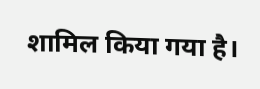शामिल किया गया है।